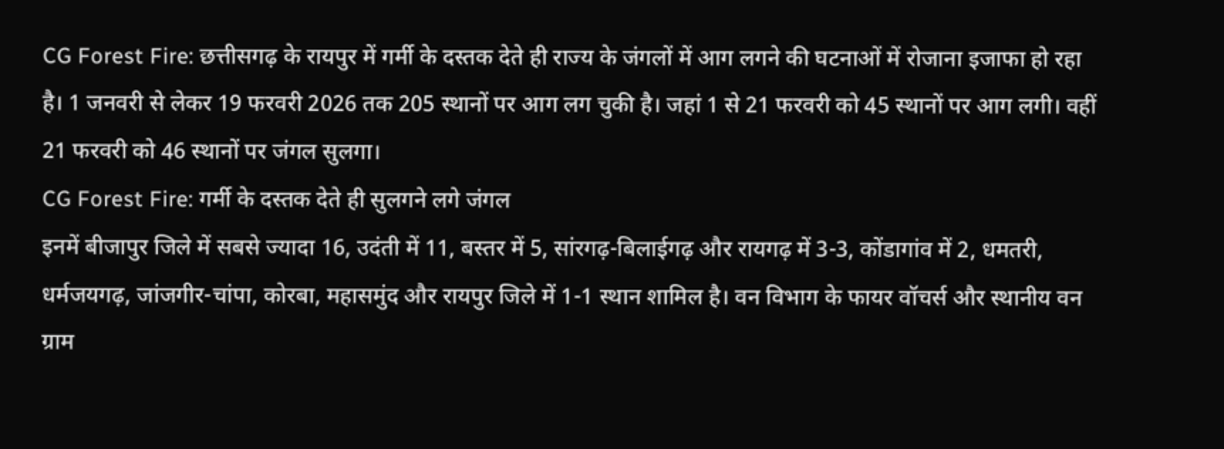CG Forest Fire: छत्तीसगढ़ के रायपुर में गर्मी के दस्तक देते ही राज्य के जंगलों में आग लगने की घटनाओं में रोजाना इजाफा हो रहा है। 1 जनवरी से लेकर 19 फरवरी 2026 तक 205 स्थानों पर आग लग चुकी है। जहां 1 से 21 फरवरी को 45 स्थानों पर आग लगी। वहीं 21 फरवरी को 46 स्थानों पर जंगल सुलगा।
CG Forest Fire: गर्मी के दस्तक देते ही सुलगने लगे जंगल
इनमें बीजापुर जिले में सबसे ज्यादा 16, उदंती में 11, बस्तर में 5, सांरगढ़-बिलाईगढ़ और रायगढ़ में 3-3, कोंडागांव में 2, धमतरी, धर्मजयगढ़, जांजगीर-चांपा, कोरबा, महासमुंद और रायपुर जिले में 1-1 स्थान शामिल है। वन विभाग के फायर वॉचर्स और स्थानीय वन ग्राम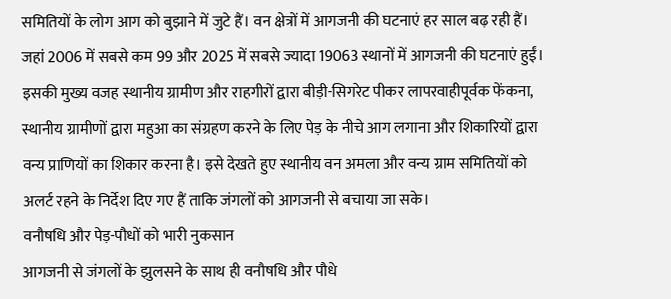समितियों के लोग आग को बुझाने में जुटे हैं। वन क्षेत्रों में आगजनी की घटनाएं हर साल बढ़ रही हैं।
जहां 2006 में सबसे कम 99 और 2025 में सबसे ज्यादा 19063 स्थानों में आगजनी की घटनाएं हुईं। इसकी मुख्य वजह स्थानीय ग्रामीण और राहगीरों द्वारा बीड़ी-सिगरेट पीकर लापरवाहीपूर्वक फेंकना, स्थानीय ग्रामीणों द्वारा महुआ का संग्रहण करने के लिए पेड़ के नीचे आग लगाना और शिकारियों द्वारा वन्य प्राणियों का शिकार करना है। इसे देखते हुए स्थानीय वन अमला और वन्य ग्राम समितियों को अलर्ट रहने के निर्देश दिए गए हैं ताकि जंगलों को आगजनी से बचाया जा सके।
वनौषधि और पेड़-पौधों को भारी नुकसान
आगजनी से जंगलों के झुलसने के साथ ही वनौषधि और पौधे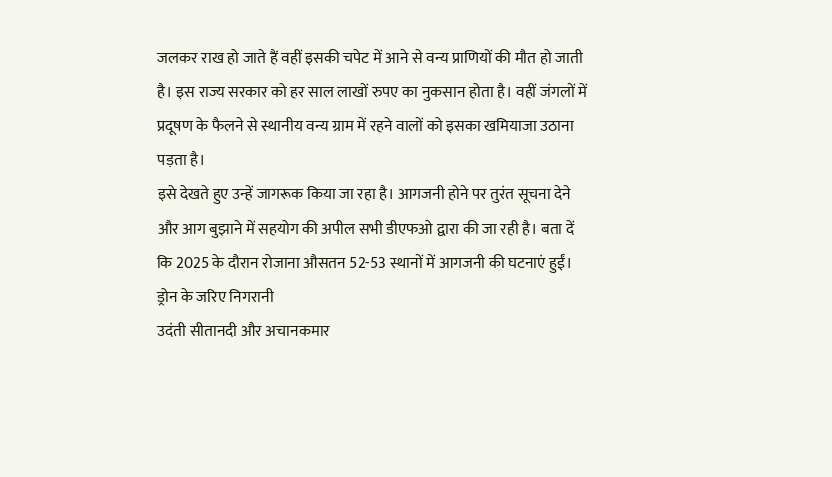जलकर राख हो जाते हैं वहीं इसकी चपेट में आने से वन्य प्राणियों की मौत हो जाती है। इस राज्य सरकार को हर साल लाखों रुपए का नुकसान होता है। वहीं जंगलों में प्रदूषण के फैलने से स्थानीय वन्य ग्राम में रहने वालों को इसका खमियाजा उठाना पड़ता है।
इसे देखते हुए उन्हें जागरूक किया जा रहा है। आगजनी होने पर तुरंत सूचना देने और आग बुझाने में सहयोग की अपील सभी डीएफओ द्वारा की जा रही है। बता दें कि 2025 के दौरान रोजाना औसतन 52-53 स्थानों में आगजनी की घटनाएं हुईं।
ड्रोन के जरिए निगरानी
उदंती सीतानदी और अचानकमार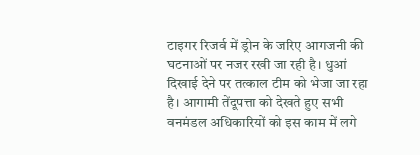टाइगर रिजर्व में ड्रोन के जरिए आगजनी की घटनाओं पर नजर रखी जा रही है। धुआं दिखाई देने पर तत्काल टीम को भेजा जा रहा है। आगामी तेंदूपत्ता को देखते हुए सभी वनमंडल अधिकारियों को इस काम में लगे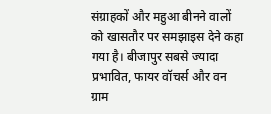संग्राहकों और महुआ बीनने वालों को खासतौर पर समझाइस देने कहा गया है। बीजापुर सबसे ज्यादा प्रभावित, फायर वॉचर्स और वन ग्राम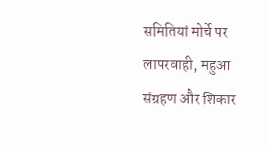समितियां मोर्चे पर लापरवाही, महुआ संग्रहण और शिकार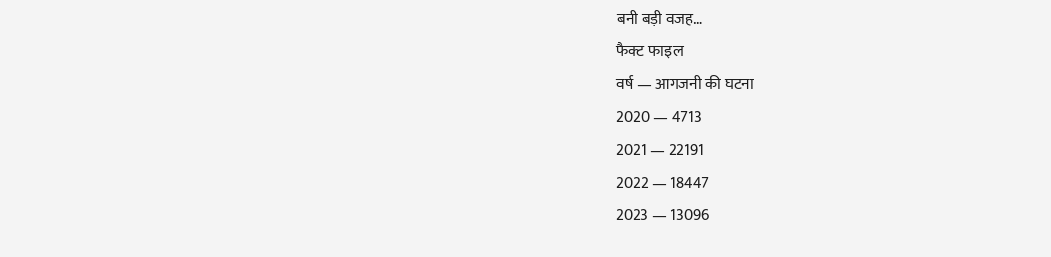बनी बड़ी वजह…
फैक्ट फाइल
वर्ष — आगजनी की घटना
2020 — 4713
2021 — 22191
2022 — 18447
2023 — 13096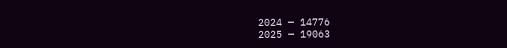2024 — 14776
2025 — 19063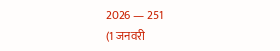2026 — 251
(1 जनवरी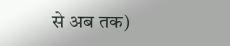से अब तक)